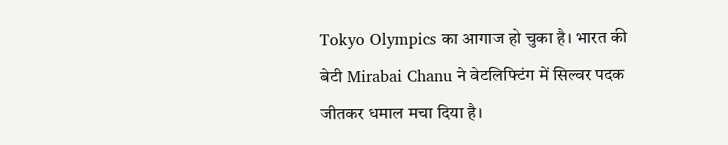Tokyo Olympics का आगाज हो चुका है। भारत की बेटी Mirabai Chanu ने वेटलिफ्टिंग में सिल्वर पदक जीतकर धमाल मचा दिया है।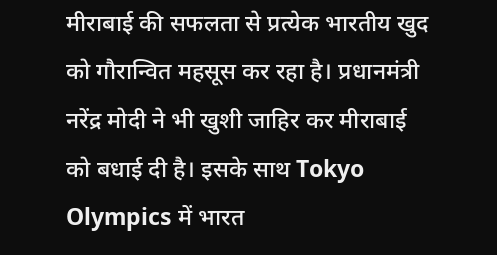मीराबाई की सफलता से प्रत्येक भारतीय खुद को गौरान्वित महसूस कर रहा है। प्रधानमंत्री नरेंद्र मोदी ने भी खुशी जाहिर कर मीराबाई को बधाई दी है। इसके साथ Tokyo Olympics में भारत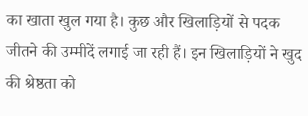का खाता खुल गया है। कुछ और खिलाड़ियों से पदक जीतने की उम्मीदें लगाई जा रही हैं। इन खिलाड़ियों ने खुद की श्रेष्ठता को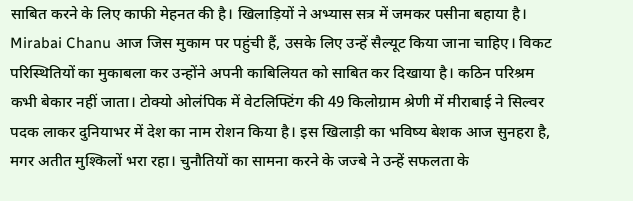साबित करने के लिए काफी मेहनत की है। खिलाड़ियों ने अभ्यास सत्र में जमकर पसीना बहाया है।
Mirabai Chanu आज जिस मुकाम पर पहुंची हैं, उसके लिए उन्हें सैल्यूट किया जाना चाहिए। विकट परिस्थितियों का मुकाबला कर उन्होंने अपनी काबिलियत को साबित कर दिखाया है। कठिन परिश्रम कभी बेकार नहीं जाता। टोक्यो ओलंपिक में वेटलिफ्टिंग की 49 किलोग्राम श्रेणी में मीराबाई ने सिल्वर पदक लाकर दुनियाभर में देश का नाम रोशन किया है। इस खिलाड़ी का भविष्य बेशक आज सुनहरा है, मगर अतीत मुश्किलों भरा रहा। चुनौतियों का सामना करने के जज्बे ने उन्हें सफलता के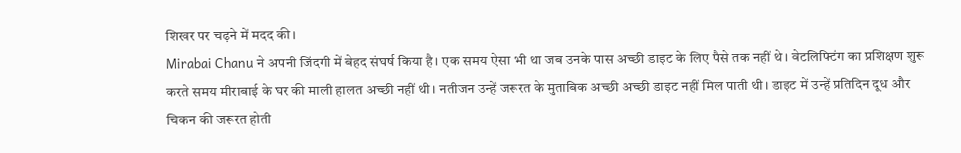शिखर पर चढ़ने में मदद की।
Mirabai Chanu ने अपनी जिंदगी में बेहद संघर्ष किया है। एक समय ऐसा भी था जब उनके पास अच्छी डाइट के लिए पैसे तक नहीं थे। वेटलिफ्टिंग का प्रशिक्षण शुरू करते समय मीराबाई के घर की माली हालत अच्छी नहीं थी। नतीजन उन्हें जरूरत के मुताबिक अच्छी अच्छी डाइट नहीं मिल पाती थी। डाइट में उन्हें प्रतिदिन दूध और चिकन की जरूरत होती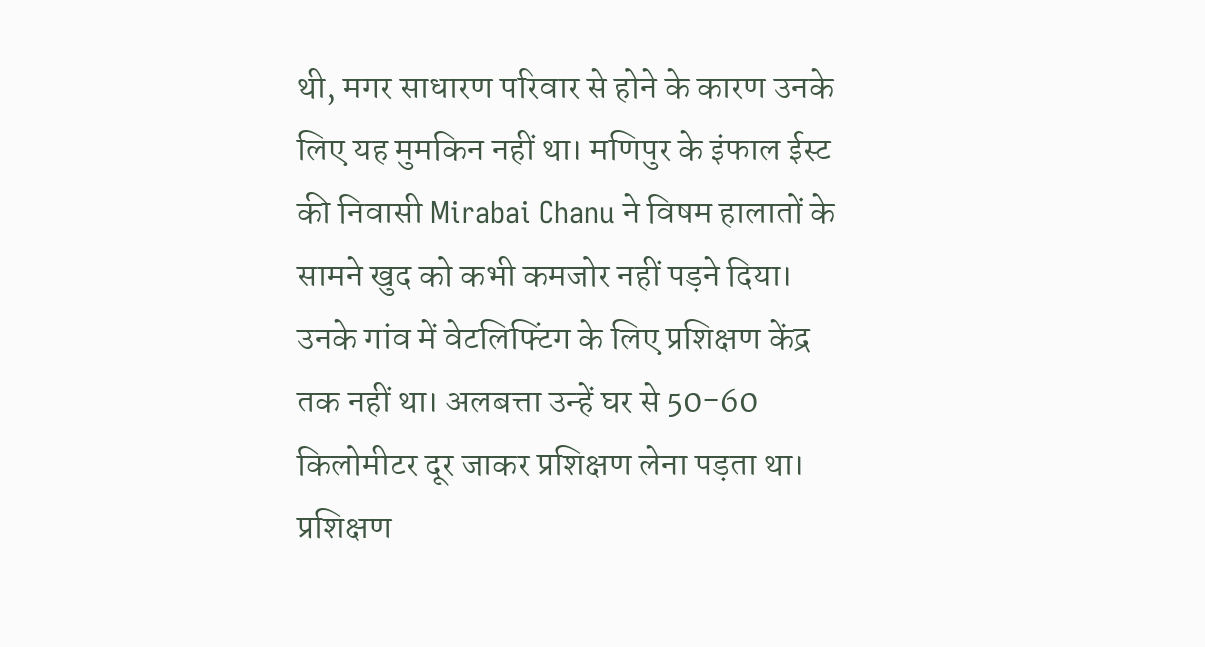थी, मगर साधारण परिवार से होने के कारण उनके लिए यह मुमकिन नहीं था। मणिपुर के इंफाल ईस्ट की निवासी Mirabai Chanu ने विषम हालातों के सामने खुद को कभी कमजोर नहीं पड़ने दिया। उनके गांव में वेटलिफ्टिंग के लिए प्रशिक्षण केंद्र तक नहीं था। अलबत्ता उन्हें घर से 50-60 किलोमीटर दूर जाकर प्रशिक्षण लेना पड़ता था। प्रशिक्षण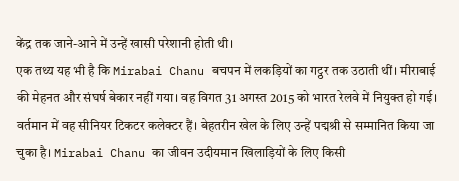केंद्र तक जाने-आने में उन्हें खासी परेशानी होती थी।
एक तथ्य यह भी है कि Mirabai Chanu बचपन में लकड़ियों का गट्ठर तक उठाती थीं। मीराबाई की मेहनत और संघर्ष बेकार नहीं गया। वह विगत 31 अगस्त 2015 को भारत रेलवे में नियुक्त हो गई। वर्तमान में वह सीनियर टिकटर कलेक्टर हैं। बेहतरीन खेल के लिए उन्हें पद्मश्री से सम्मानित किया जा चुका है। Mirabai Chanu का जीवन उदीयमान खिलाड़ियों के लिए किसी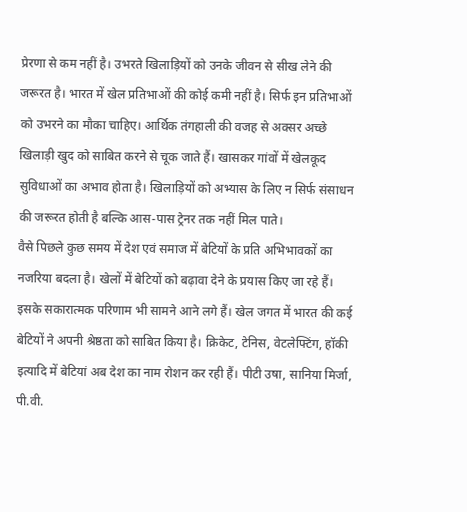प्रेरणा से कम नहीं है। उभरते खिलाड़ियों को उनके जीवन से सीख लेने की जरूरत है। भारत में खेल प्रतिभाओं की कोई कमी नहीं है। सिर्फ इन प्रतिभाओं को उभरने का मौका चाहिए। आर्थिक तंगहाली की वजह से अक्सर अच्छे खिलाड़ी खुद को साबित करने से चूक जाते हैं। खासकर गांवों में खेलकूद सुविधाओं का अभाव होता है। खिलाड़ियों को अभ्यास के लिए न सिर्फ संसाधन की जरूरत होती है बल्कि आस-पास ट्रेनर तक नहीं मिल पाते।
वैसे पिछले कुछ समय में देश एवं समाज में बेटियों के प्रति अभिभावकों का नजरिया बदला है। खेलों में बेटियों को बढ़ावा देने के प्रयास किए जा रहे हैं। इसके सकारात्मक परिणाम भी सामने आने लगे हैं। खेल जगत में भारत की कई बेटियों ने अपनी श्रेष्ठता को साबित किया है। क्रिकेट, टेनिस, वेटलेफ्टिंग, हॉकी इत्यादि में बेटियां अब देश का नाम रोशन कर रही हैं। पीटी उषा, सानिया मिर्जा, पी.वी.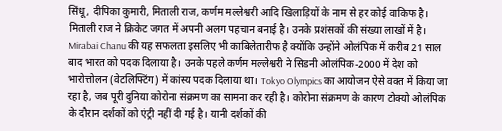सिंधू, दीपिका कुमारी, मिताली राज, कर्णम मल्लेश्वरी आदि खिलाड़ियों के नाम से हर कोई वाकिफ है। मिताली राज ने क्रिकेट जगत में अपनी अलग पहचान बनाई है। उनके प्रशंसकों की संख्या लाखों में है।
Mirabai Chanu की यह सफलता इसलिए भी काबिलेतारीफ है क्योंकि उन्होंने ओलंपिक में करीब 21 साल बाद भारत को पदक दिलाया है। उनके पहले कर्णम मल्लेश्वरी ने सिडनी ओलंपिक-2000 में देश को भारोत्तोलन (वेटलिफ्टिंग) में कांस्य पदक दिलाया था। Tokyo Olympics का आयोजन ऐसे वक्त में किया जा रहा है, जब पूरी दुनिया कोरोना संक्रमण का सामना कर रही है। कोरोना संक्रमण के कारण टोक्यो ओलंपिक के दौरान दर्शकों को एंट्री नहीं दी गई है। यानी दर्शकों की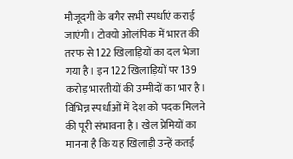मौजूदगी के बगैर सभी स्पर्धाएं कराई जाएंगी। टोक्यो ओलंपिक में भारत की तरफ से 122 खिलाड़ियों का दल भेजा गया है। इन 122 खिलाड़ियों पर 139 करोड़ भारतीयों की उम्मीदों का भार है। विभिन्न स्पर्धाओं में देश को पदक मिलने की पूरी संभावना है। खेल प्रेमियों का मानना है कि यह खिलाड़ी उन्हें कतई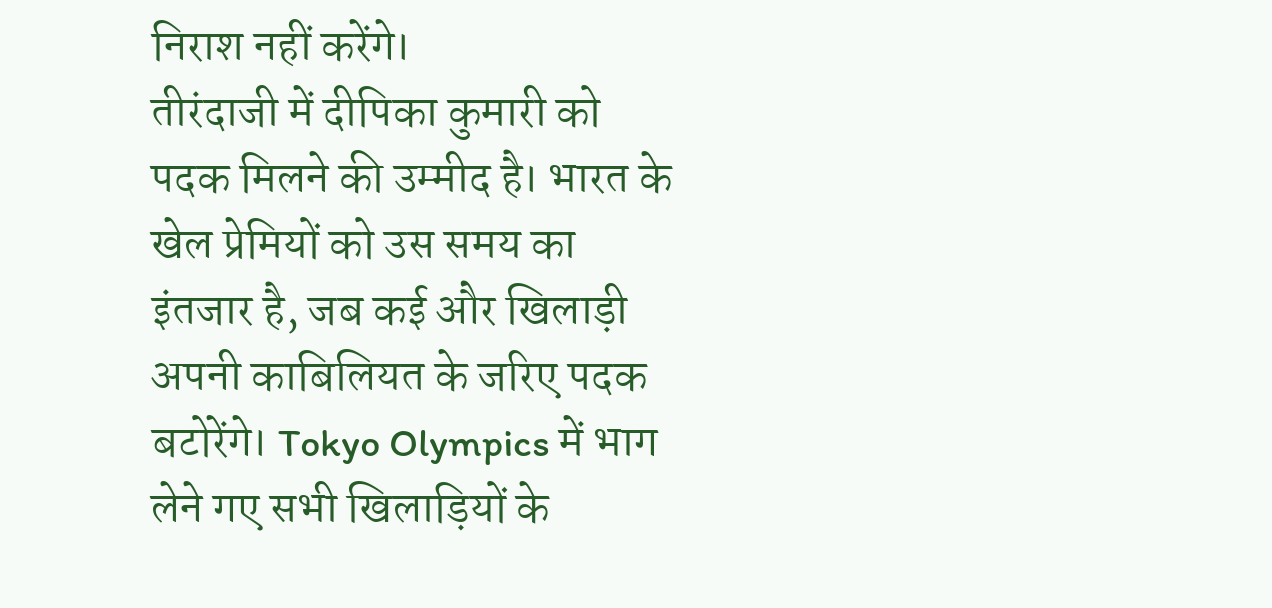निराश नहीं करेंगे।
तीरंदाजी में दीपिका कुमारी को पदक मिलने की उम्मीद है। भारत के खेल प्रेमियों को उस समय का इंतजार है, जब कई और खिलाड़ी अपनी काबिलियत के जरिए पदक बटोरेंगे। Tokyo Olympics में भाग लेने गए सभी खिलाड़ियों के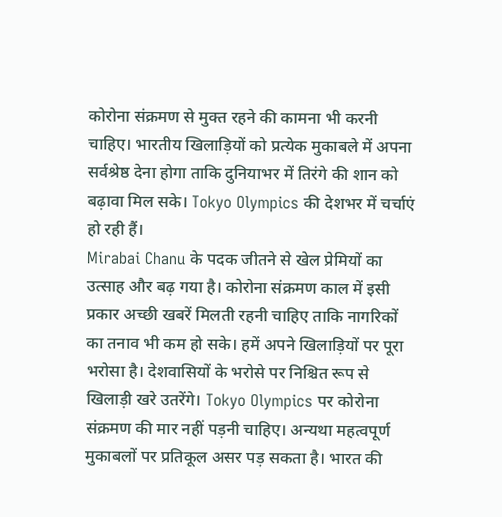कोरोना संक्रमण से मुक्त रहने की कामना भी करनी चाहिए। भारतीय खिलाड़ियों को प्रत्येक मुकाबले में अपना सर्वश्रेष्ठ देना होगा ताकि दुनियाभर में तिरंगे की शान को बढ़ावा मिल सके। Tokyo Olympics की देशभर में चर्चाएं हो रही हैं।
Mirabai Chanu के पदक जीतने से खेल प्रेमियों का उत्साह और बढ़ गया है। कोरोना संक्रमण काल में इसी प्रकार अच्छी खबरें मिलती रहनी चाहिए ताकि नागरिकों का तनाव भी कम हो सके। हमें अपने खिलाड़ियों पर पूरा भरोसा है। देशवासियों के भरोसे पर निश्चित रूप से खिलाड़ी खरे उतरेंगे। Tokyo Olympics पर कोरोना संक्रमण की मार नहीं पड़नी चाहिए। अन्यथा महत्वपूर्ण मुकाबलों पर प्रतिकूल असर पड़ सकता है। भारत की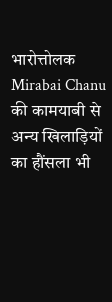भारोत्तोलक Mirabai Chanu की कामयाबी से अन्य खिलाड़ियों का हौंसला भी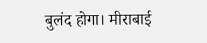बुलंद होगा। मीराबाई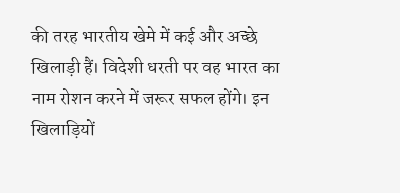की तरह भारतीय खेमे में कई और अच्छे खिलाड़ी हैं। विदेशी धरती पर वह भारत का नाम रोशन करने में जरूर सफल होंगे। इन खिलाड़ियों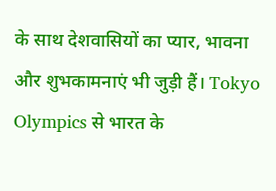के साथ देशवासियों का प्यार, भावना और शुभकामनाएं भी जुड़ी हैं। Tokyo Olympics से भारत के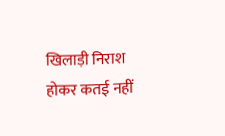खिलाड़ी निराश होकर कतई नहीं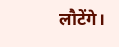लौटेंगे।